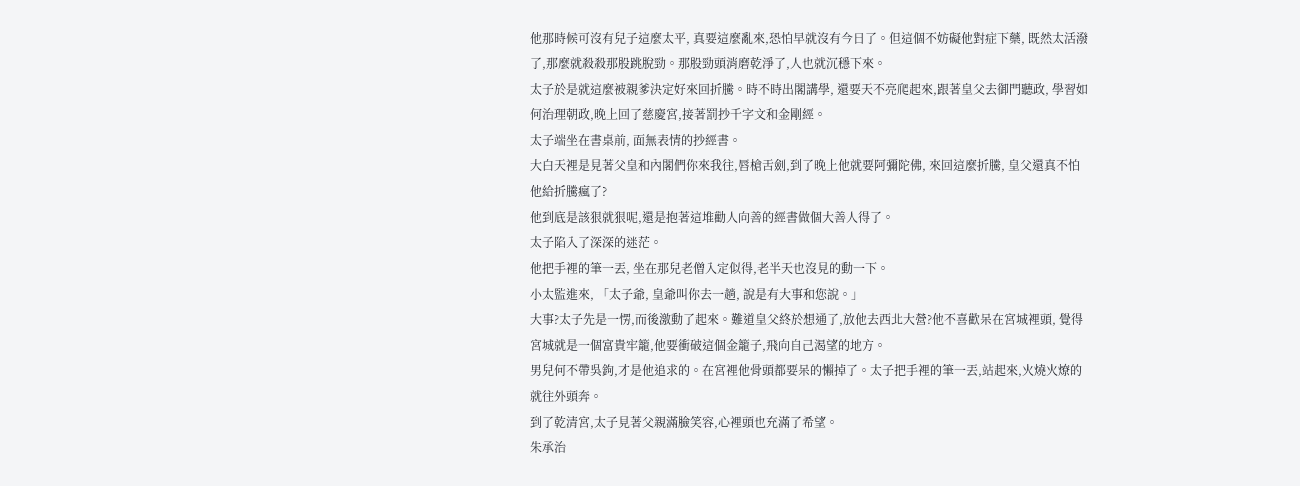他那時候可沒有兒子這麼太平, 真要這麼亂來,恐怕早就沒有今日了。但這個不妨礙他對症下藥, 既然太活潑了,那麼就殺殺那股跳脫勁。那股勁頭消磨乾淨了,人也就沉穩下來。
太子於是就這麼被親爹決定好來回折騰。時不時出閣講學, 還要天不亮爬起來,跟著皇父去御門聽政, 學習如何治理朝政,晚上回了慈慶宮,接著罰抄千字文和金剛經。
太子端坐在書桌前, 面無表情的抄經書。
大白天裡是見著父皇和內閣們你來我往,唇槍舌劍,到了晚上他就要阿彌陀佛, 來回這麼折騰, 皇父還真不怕他給折騰瘋了?
他到底是該狠就狠呢,還是抱著這堆勸人向善的經書做個大善人得了。
太子陷入了深深的迷茫。
他把手裡的筆一丟, 坐在那兒老僧入定似得,老半天也沒見的動一下。
小太監進來, 「太子爺, 皇爺叫你去一趟, 說是有大事和您說。」
大事?太子先是一愣,而後激動了起來。難道皇父終於想通了,放他去西北大營?他不喜歡呆在宮城裡頭, 覺得宮城就是一個富貴牢籠,他要衝破這個金籠子,飛向自己渴望的地方。
男兒何不帶吳鉤,才是他追求的。在宮裡他骨頭都要呆的懶掉了。太子把手裡的筆一丟,站起來,火燒火燎的就往外頭奔。
到了乾清宮,太子見著父親滿臉笑容,心裡頭也充滿了希望。
朱承治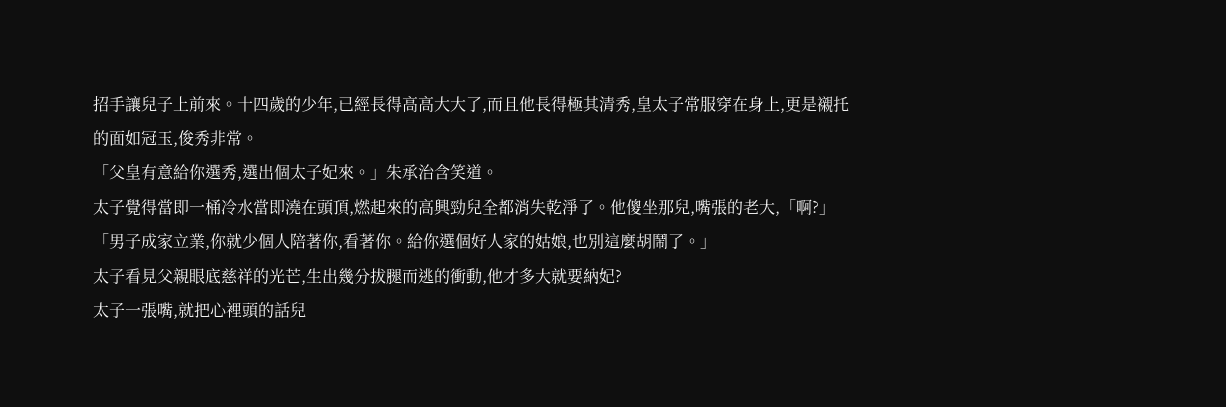招手讓兒子上前來。十四歲的少年,已經長得高高大大了,而且他長得極其清秀,皇太子常服穿在身上,更是襯托的面如冠玉,俊秀非常。
「父皇有意給你選秀,選出個太子妃來。」朱承治含笑道。
太子覺得當即一桶冷水當即澆在頭頂,燃起來的高興勁兒全都消失乾淨了。他傻坐那兒,嘴張的老大,「啊?」
「男子成家立業,你就少個人陪著你,看著你。給你選個好人家的姑娘,也別這麼胡鬧了。」
太子看見父親眼底慈祥的光芒,生出幾分拔腿而逃的衝動,他才多大就要納妃?
太子一張嘴,就把心裡頭的話兒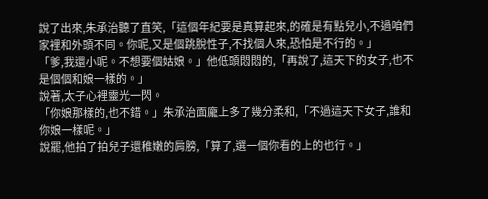說了出來,朱承治聽了直笑,「這個年紀要是真算起來,的確是有點兒小,不過咱們家裡和外頭不同。你呢,又是個跳脫性子,不找個人來,恐怕是不行的。」
「爹,我還小呢。不想要個姑娘。」他低頭悶悶的,「再說了,這天下的女子,也不是個個和娘一樣的。」
說著,太子心裡靈光一閃。
「你娘那樣的,也不錯。」朱承治面龐上多了幾分柔和,「不過這天下女子,誰和你娘一樣呢。」
說罷,他拍了拍兒子還稚嫩的肩膀,「算了,選一個你看的上的也行。」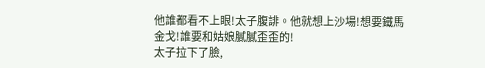他誰都看不上眼!太子腹誹。他就想上沙場!想要鐵馬金戈!誰要和姑娘膩膩歪歪的!
太子拉下了臉,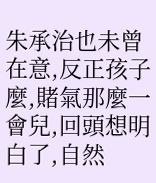朱承治也未曾在意,反正孩子麼,賭氣那麼一會兒,回頭想明白了,自然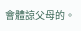會體諒父母的。